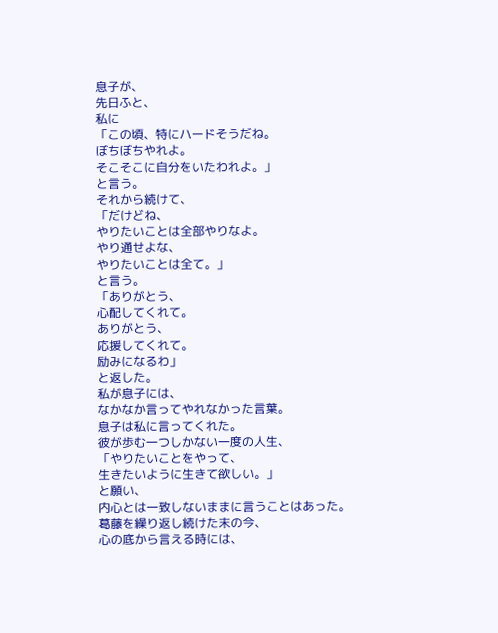息子が、
先日ふと、
私に
「この頃、特にハードそうだね。
ぼちぼちやれよ。
そこそこに自分をいたわれよ。」
と言う。
それから続けて、
「だけどね、
やりたいことは全部やりなよ。
やり通せよな、
やりたいことは全て。」
と言う。
「ありがとう、
心配してくれて。
ありがとう、
応援してくれて。
励みになるわ」
と返した。
私が息子には、
なかなか言ってやれなかった言葉。
息子は私に言ってくれた。
彼が歩む一つしかない一度の人生、
「やりたいことをやって、
生きたいように生きて欲しい。」
と願い、
内心とは一致しないままに言うことはあった。
葛藤を繰り返し続けた末の今、
心の底から言える時には、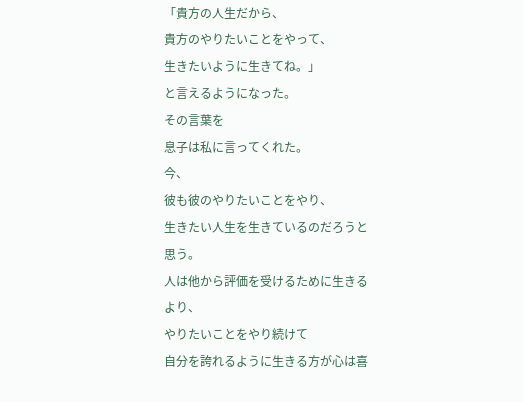「貴方の人生だから、
貴方のやりたいことをやって、
生きたいように生きてね。」
と言えるようになった。
その言葉を
息子は私に言ってくれた。
今、
彼も彼のやりたいことをやり、
生きたい人生を生きているのだろうと思う。
人は他から評価を受けるために生きるより、
やりたいことをやり続けて
自分を誇れるように生きる方が心は喜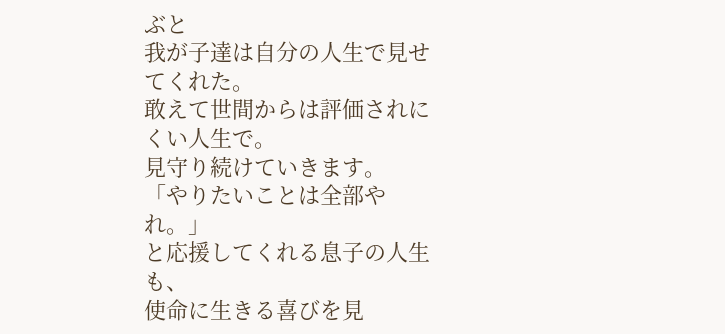ぶと
我が子達は自分の人生で見せてくれた。
敢えて世間からは評価されにくい人生で。
見守り続けていきます。
「やりたいことは全部やれ。」
と応援してくれる息子の人生も、
使命に生きる喜びを見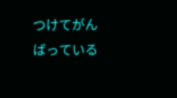つけてがんばっている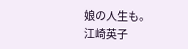娘の人生も。
江崎英子